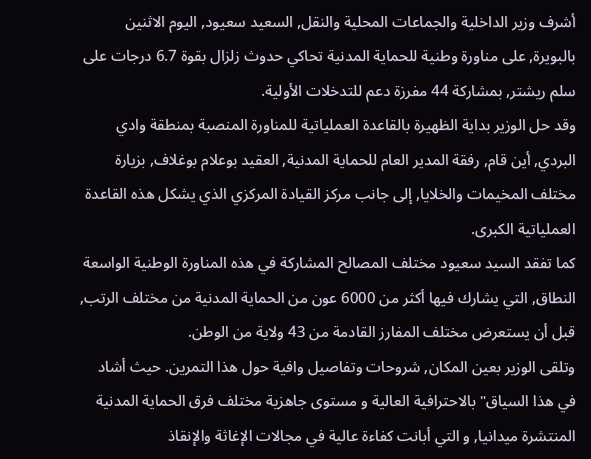أشرف وزير الداخلية والجماعات المحلية والنقل, السعيد سعيود, اليوم الاثنين بالبويرة, على مناورة وطنية للحماية المدنية تحاكي حدوث زلزال بقوة 6.7 درجات على سلم ريشتر, بمشاركة 44 مفرزة دعم للتدخلات الأولية.
وقد حل الوزير بداية الظهيرة بالقاعدة العملياتية للمناورة المنصبة بمنطقة وادي البردي, أين قام, رفقة المدير العام للحماية المدنية, العقيد بوعلام بوغلاف, بزيارة مختلف المخيمات والخلايا, إلى جانب مركز القيادة المركزي الذي يشكل هذه القاعدة العملياتية الكبرى.
كما تفقد السيد سعيود مختلف المصالح المشاركة في هذه المناورة الوطنية الواسعة النطاق, التي يشارك فيها أكثر من 6000 عون من الحماية المدنية من مختلف الرتب, قبل أن يستعرض مختلف المفارز القادمة من 43 ولاية من الوطن.
وتلقى الوزير بعين المكان, شروحات وتفاصيل وافية حول هذا التمرين. حيث أشاد في هذا السياق" بالاحترافية العالية و مستوى جاهزية مختلف فرق الحماية المدنية المنتشرة ميدانيا, و التي أبانت كفاءة عالية في مجالات الإغاثة والإنقاذ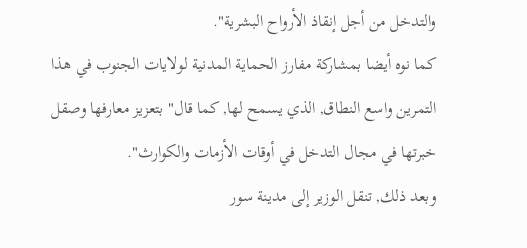والتدخل من أجل إنقاذ الأرواح البشرية".
كما نوه أيضا بمشاركة مفارز الحماية المدنية لولايات الجنوب في هذا التمرين واسع النطاق, الذي يسمح لها, كما قال" بتعزيز معارفها وصقل خبرتها في مجال التدخل في أوقات الأزمات والكوارث".
وبعد ذلك, تنقل الوزير إلى مدينة سور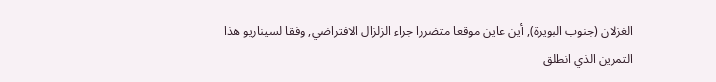الغزلان (جنوب البويرة), أين عاين موقعا متضررا جراء الزلزال الافتراضي, وفقا لسيناريو هذا التمرين الذي انطلق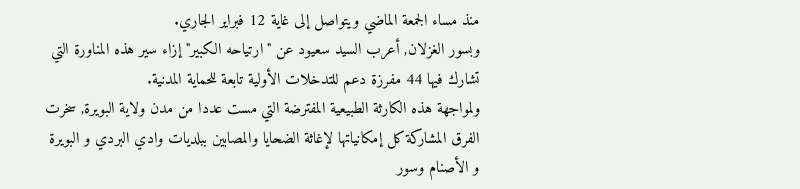منذ مساء الجمعة الماضي ويتواصل إلى غاية 12 فبراير الجاري.
وبسور الغزلان, أعرب السيد سعيود عن "ارتياحه الكبير" إزاء سير هذه المناورة التي تشارك فيها 44 مفرزة دعم للتدخلات الأولية تابعة للحماية المدنية.
ولمواجهة هذه الكارثة الطبيعية المفترضة التي مست عددا من مدن ولاية البويرة, سخرت الفرق المشاركة كل إمكانياتها لإغاثة الضحايا والمصابين ببلديات وادي البردي و البويرة و الأصنام وسور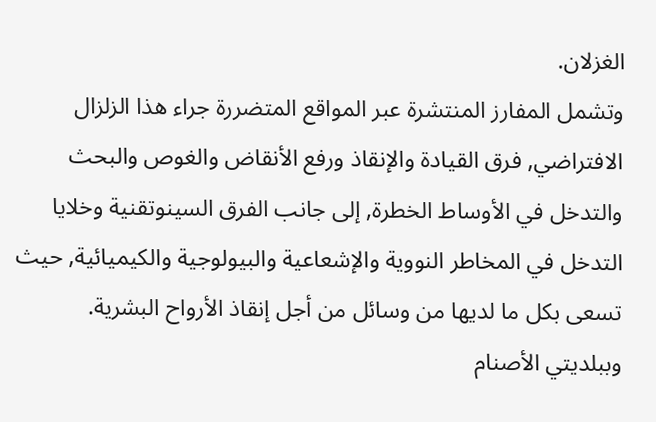الغزلان.
وتشمل المفارز المنتشرة عبر المواقع المتضررة جراء هذا الزلزال الافتراضي, فرق القيادة والإنقاذ ورفع الأنقاض والغوص والبحث والتدخل في الأوساط الخطرة, إلى جانب الفرق السينوتقنية وخلايا التدخل في المخاطر النووية والإشعاعية والبيولوجية والكيميائية, حيث تسعى بكل ما لديها من وسائل من أجل إنقاذ الأرواح البشرية.
وببلديتي الأصنام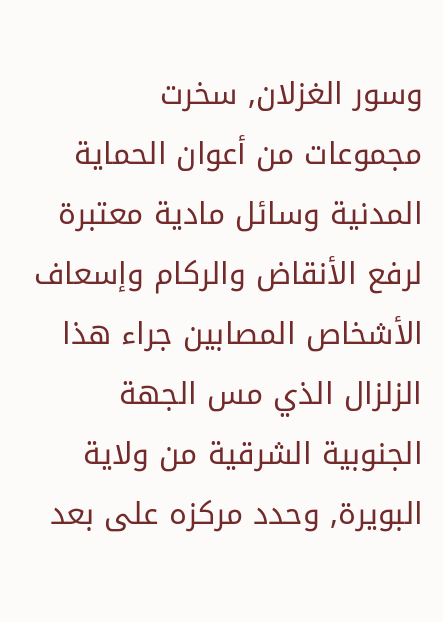وسور الغزلان, سخرت مجموعات من أعوان الحماية المدنية وسائل مادية معتبرة لرفع الأنقاض والركام وإسعاف الأشخاص المصابين جراء هذا الزلزال الذي مس الجهة الجنوبية الشرقية من ولاية البويرة, وحدد مركزه على بعد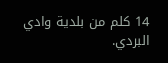14 كلم من بلدية وادي البردي.